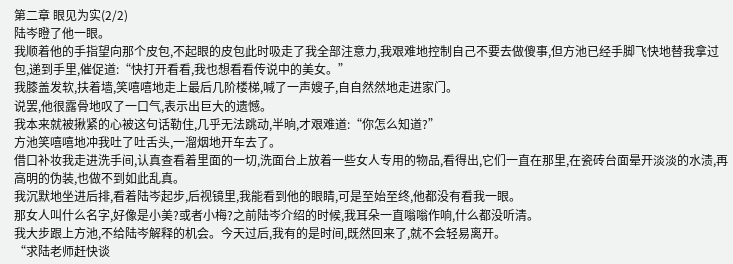第二章 眼见为实(2/2)
陆岑瞪了他一眼。
我顺着他的手指望向那个皮包,不起眼的皮包此时吸走了我全部注意力,我艰难地控制自己不要去做傻事,但方池已经手脚飞快地替我拿过包,递到手里,催促道:“快打开看看,我也想看看传说中的美女。”
我膝盖发软,扶着墙,笑嘻嘻地走上最后几阶楼梯,喊了一声嫂子,自自然然地走进家门。
说罢,他很露骨地叹了一口气,表示出巨大的遗憾。
我本来就被揪紧的心被这句话勒住,几乎无法跳动,半晌,才艰难道:“你怎么知道?”
方池笑嘻嘻地冲我吐了吐舌头,一溜烟地开车去了。
借口补妆我走进洗手间,认真查看着里面的一切,洗面台上放着一些女人专用的物品,看得出,它们一直在那里,在瓷砖台面晕开淡淡的水渍,再高明的伪装,也做不到如此乱真。
我沉默地坐进后排,看着陆岑起步,后视镜里,我能看到他的眼睛,可是至始至终,他都没有看我一眼。
那女人叫什么名字,好像是小美?或者小梅?之前陆岑介绍的时候,我耳朵一直嗡嗡作响,什么都没听清。
我大步跟上方池,不给陆岑解释的机会。今天过后,我有的是时间,既然回来了,就不会轻易离开。
“求陆老师赶快谈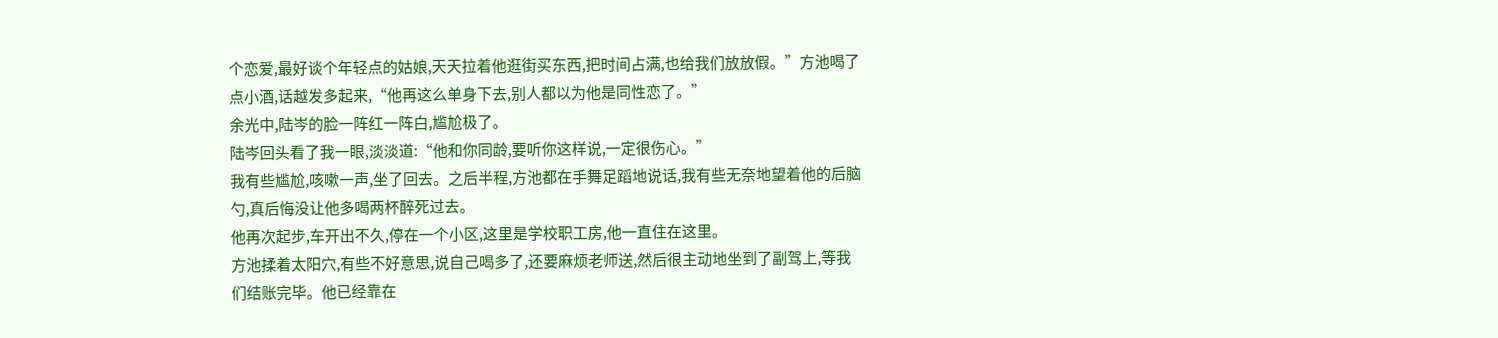个恋爱,最好谈个年轻点的姑娘,天天拉着他逛街买东西,把时间占满,也给我们放放假。”方池喝了点小酒,话越发多起来,“他再这么单身下去,别人都以为他是同性恋了。”
余光中,陆岑的脸一阵红一阵白,尴尬极了。
陆岑回头看了我一眼,淡淡道:“他和你同龄,要听你这样说,一定很伤心。”
我有些尴尬,咳嗽一声,坐了回去。之后半程,方池都在手舞足蹈地说话,我有些无奈地望着他的后脑勺,真后悔没让他多喝两杯醉死过去。
他再次起步,车开出不久,停在一个小区,这里是学校职工房,他一直住在这里。
方池揉着太阳穴,有些不好意思,说自己喝多了,还要麻烦老师送,然后很主动地坐到了副驾上,等我们结账完毕。他已经靠在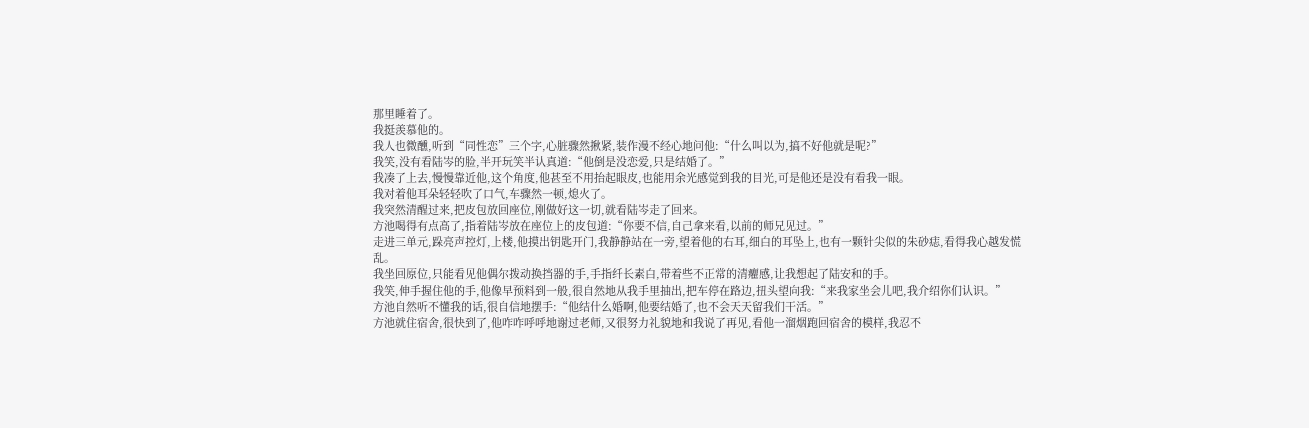那里睡着了。
我挺羡慕他的。
我人也微醺,听到“同性恋”三个字,心脏骤然揪紧,装作漫不经心地问他:“什么叫以为,搞不好他就是呢?”
我笑,没有看陆岑的脸,半开玩笑半认真道:“他倒是没恋爱,只是结婚了。”
我凑了上去,慢慢靠近他,这个角度,他甚至不用抬起眼皮,也能用余光感觉到我的目光,可是他还是没有看我一眼。
我对着他耳朵轻轻吹了口气,车骤然一顿,熄火了。
我突然清醒过来,把皮包放回座位,刚做好这一切,就看陆岑走了回来。
方池喝得有点高了,指着陆岑放在座位上的皮包道:“你要不信,自己拿来看,以前的师兄见过。”
走进三单元,跺亮声控灯,上楼,他摸出钥匙开门,我静静站在一旁,望着他的右耳,细白的耳坠上,也有一颗针尖似的朱砂痣,看得我心越发慌乱。
我坐回原位,只能看见他偶尔拨动换挡器的手,手指纤长素白,带着些不正常的清癯感,让我想起了陆安和的手。
我笑,伸手握住他的手,他像早预料到一般,很自然地从我手里抽出,把车停在路边,扭头望向我:“来我家坐会儿吧,我介绍你们认识。”
方池自然听不懂我的话,很自信地摆手:“他结什么婚啊,他要结婚了,也不会天天留我们干活。”
方池就住宿舍,很快到了,他咋咋呼呼地谢过老师,又很努力礼貌地和我说了再见,看他一溜烟跑回宿舍的模样,我忍不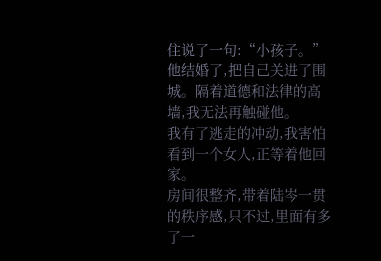住说了一句:“小孩子。”
他结婚了,把自己关进了围城。隔着道德和法律的高墙,我无法再触碰他。
我有了逃走的冲动,我害怕看到一个女人,正等着他回家。
房间很整齐,带着陆岑一贯的秩序感,只不过,里面有多了一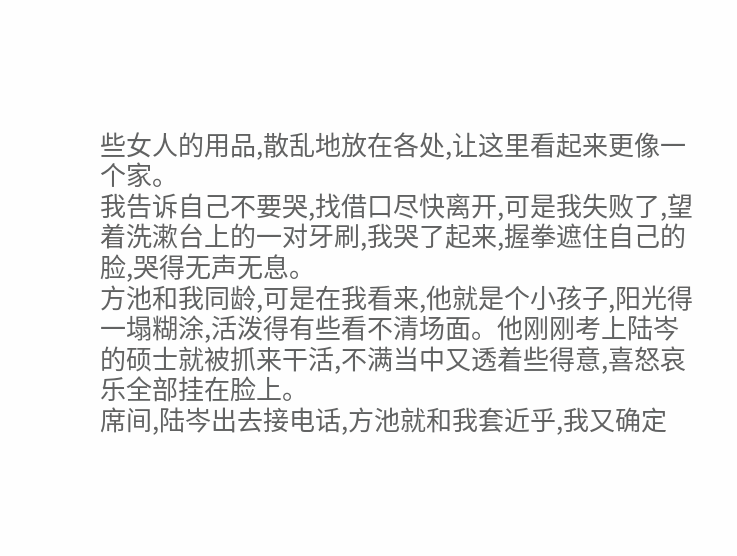些女人的用品,散乱地放在各处,让这里看起来更像一个家。
我告诉自己不要哭,找借口尽快离开,可是我失败了,望着洗漱台上的一对牙刷,我哭了起来,握拳遮住自己的脸,哭得无声无息。
方池和我同龄,可是在我看来,他就是个小孩子,阳光得一塌糊涂,活泼得有些看不清场面。他刚刚考上陆岑的硕士就被抓来干活,不满当中又透着些得意,喜怒哀乐全部挂在脸上。
席间,陆岑出去接电话,方池就和我套近乎,我又确定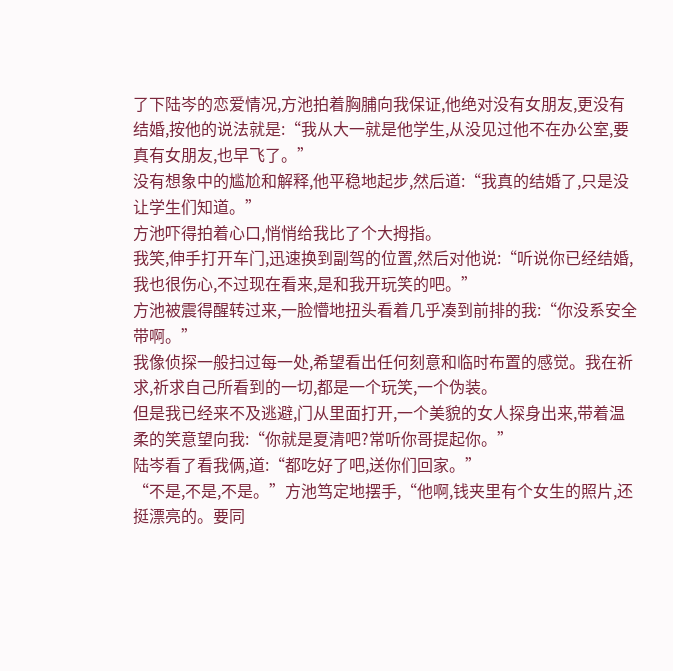了下陆岑的恋爱情况,方池拍着胸脯向我保证,他绝对没有女朋友,更没有结婚,按他的说法就是:“我从大一就是他学生,从没见过他不在办公室,要真有女朋友,也早飞了。”
没有想象中的尴尬和解释,他平稳地起步,然后道:“我真的结婚了,只是没让学生们知道。”
方池吓得拍着心口,悄悄给我比了个大拇指。
我笑,伸手打开车门,迅速换到副驾的位置,然后对他说:“听说你已经结婚,我也很伤心,不过现在看来,是和我开玩笑的吧。”
方池被震得醒转过来,一脸懵地扭头看着几乎凑到前排的我:“你没系安全带啊。”
我像侦探一般扫过每一处,希望看出任何刻意和临时布置的感觉。我在祈求,祈求自己所看到的一切,都是一个玩笑,一个伪装。
但是我已经来不及逃避,门从里面打开,一个美貌的女人探身出来,带着温柔的笑意望向我:“你就是夏清吧?常听你哥提起你。”
陆岑看了看我俩,道:“都吃好了吧,送你们回家。”
“不是,不是,不是。”方池笃定地摆手,“他啊,钱夹里有个女生的照片,还挺漂亮的。要同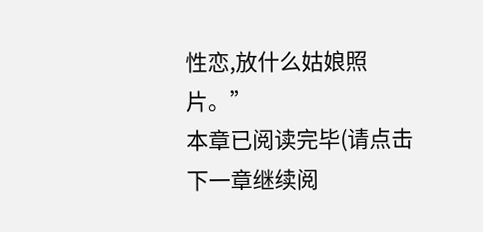性恋,放什么姑娘照片。”
本章已阅读完毕(请点击下一章继续阅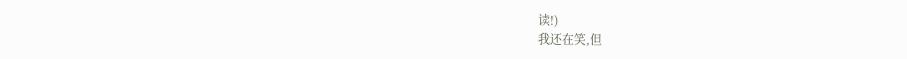读!)
我还在笑,但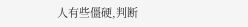人有些僵硬,判断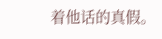着他话的真假。